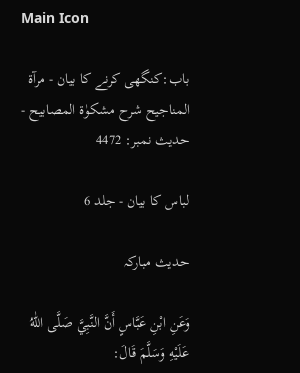Main Icon

باب:کنگھی کرنے کا بیان - مرآۃ المناجیح شرح مشکوٰۃ المصابیح - حدیث نمبر: 4472

لباس کا بیان - جلد 6

حدیث مبارکہ

وَعَنِ ابْنِ عَبَّاسٍ أَنَّ النَّبِيَّ صَلَّى اللّٰهُ عَلَيْهِ وَسَلَّمَ قَالَ: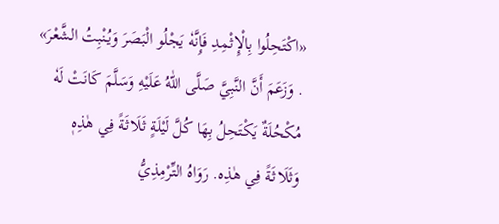«اكْتَحِلُوا بِالْإِثْمِدِ فَإِنَّهٗ يَجْلُو الْبَصَرَ وَيُنْبِتُ الشَّعْرَ» . وَزَعَمَ أَنَّ النَّبِيَّ صَلَّى اللّٰهُ عَلَيْهِ وَسَلَّمَ كَانَتْ لَهٗ مُكْحُلَةٌ يَكْتَحِلُ بِهَا كُلَّ لَيْلَةٍ ثَلَاثَةً فِي هٰذِهٖ وَثَلَاثَةً فِي هٰذِه. رَوَاهُ التِّرْمِذِيُّ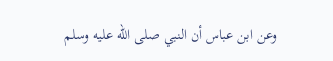وعن ابن عباس أن النبي صلى الله عليه وسلم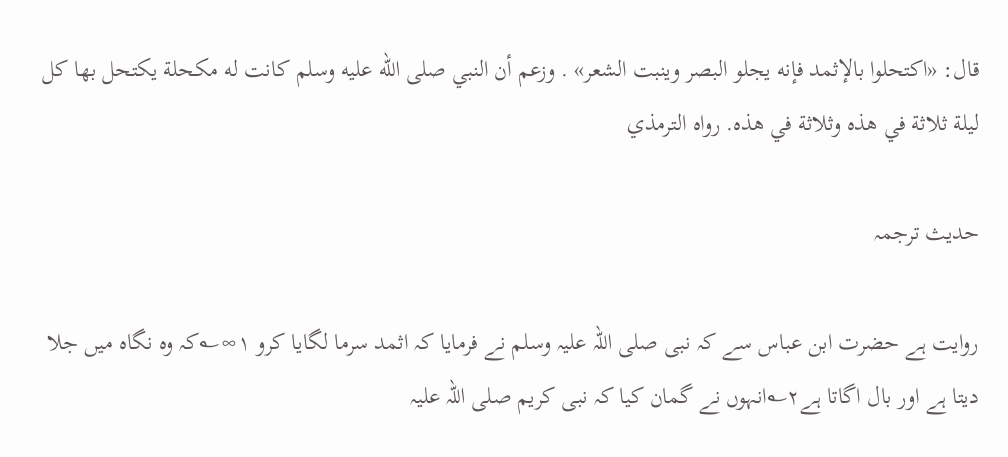قال: «اكتحلوا بالإثمد فإنه يجلو البصر وينبت الشعر» . وزعم أن النبي صلى الله عليه وسلم كانت له مكحلة يكتحل بها كل ليلة ثلاثة في هذه وثلاثة في هذه. رواه الترمذي

حدیث ترجمہ

روایت ہے حضرت ابن عباس سے کہ نبی صلی اللہ علیہ وسلم نے فرمایا کہ اثمد سرما لگایا کرو ۱∞؎کہ وہ نگاہ میں جلا دیتا ہے اور بال اگاتا ہے۲؎انہوں نے گمان کیا کہ نبی کریم صلی اللہ علیہ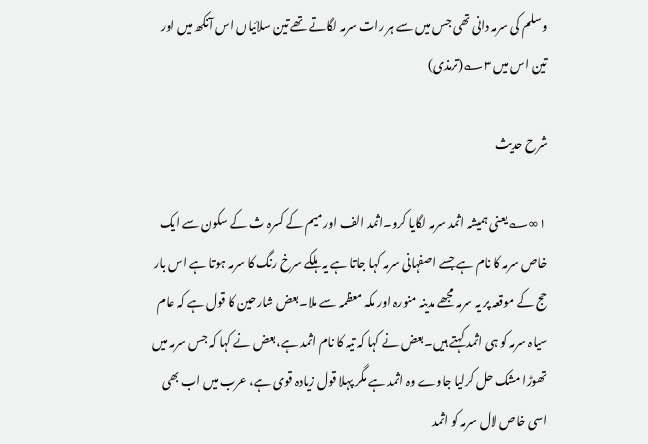وسلم کی سرمہ دانی تھی جس میں سے ہر رات سرمہ لگاتے تھے تین سلائیاں اس آنکھ میں اور تین اس میں ۳؎(ترمذی)

شرح حدیث

۱∞؎یعنی ہمیشہ اثمد سرمہ لگایا کرو۔اثمد الف اور میم کے کسرہ ث کے سکون سے ایک خاص سرمہ کا نام ہے جسے اصفہانی سرمہ کہا جاتا ہے یہ ہلکے سرخ رنگ کا سرمہ ہوتا ہے اس بار حج کے موقعہ پر یہ سرمہ مجھے مدینہ منورہ اور مکہ معظمہ سے ملا۔بعض شارحین کا قول ہے کہ عام سیاہ سرمہ کو ہی اثمد کہتے ہیں۔بعض نے کہا کہ تیہ کا نام اثمد ہے،بعض نے کہا کہ جس سرمہ میں تھوڑا مشک حل کرلیا جاوے وہ اثمد ہے مگر پہلا قول زیادہ قوی ہے، عرب میں اب بھی اسی خاص لال سرمہ کو اثمد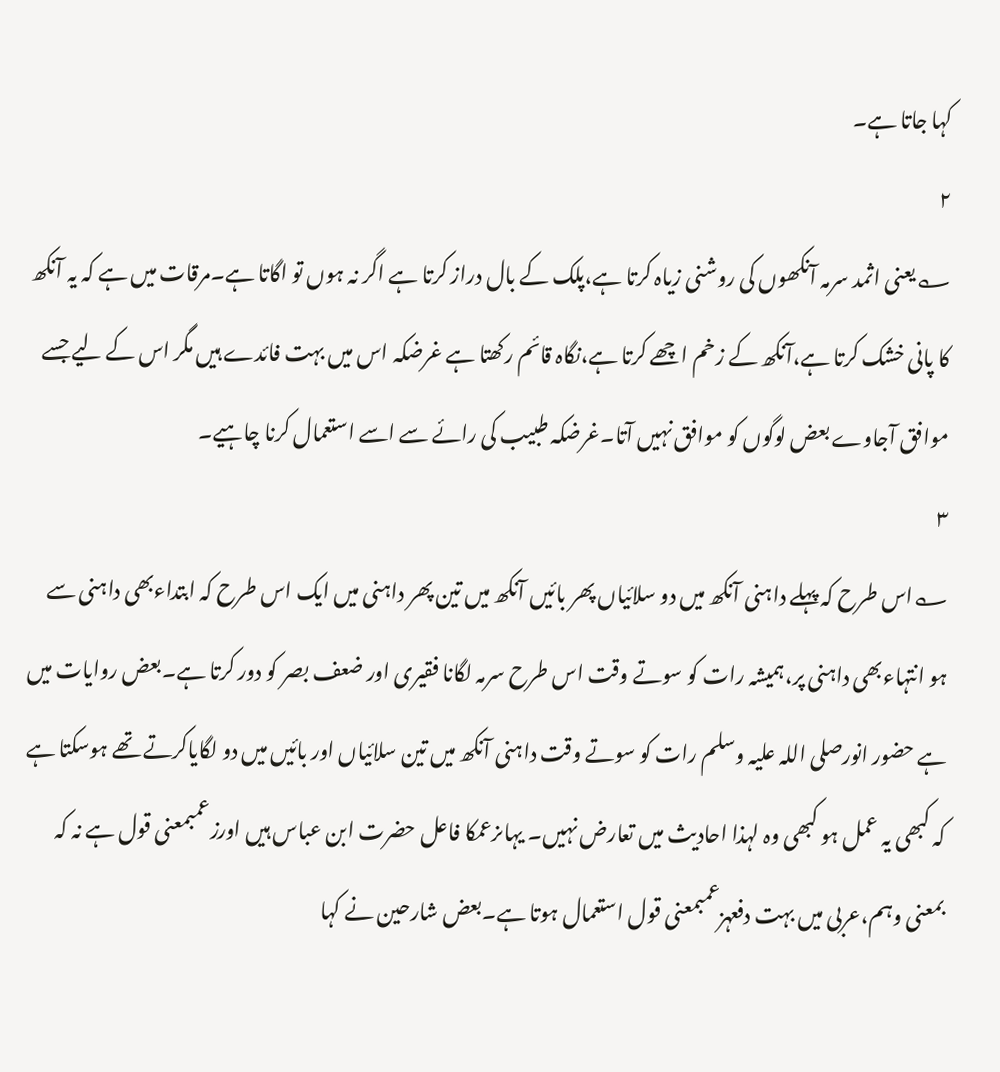کہا جاتا ہے۔
۲
؎یعنی اثمد سرمہ آنکھوں کی روشنی زیاہ کرتا ہے،پلک کے بال دراز کرتا ہے اگر نہ ہوں تو اگاتا ہے۔مرقات میں ہے کہ یہ آنکھ کا پانی خشک کرتا ہے،آنکھ کے زخم اچھے کرتا ہے،نگاہ قائم رکھتا ہے غرضکہ اس میں بہت فائدے ہیں مگر اس کے لیے جسے موافق آجاوے بعض لوگوں کو موافق نہیں آتا۔غرضکہ طبیب کی رائے سے اسے استعمال کرنا چاہیے۔
۳
؎اس طرح کہ پہلے داہنی آنکھ میں دو سلائیاں پھر بائیں آنکھ میں تین پھر داہنی میں ایک اس طرح کہ ابتداءبھی داہنی سے ہو انتہاءبھی داہنی پر،ہمیشہ رات کو سوتے وقت اس طرح سرمہ لگانا فقیری اور ضعف بصر کو دور کرتا ہے۔بعض روایات میں ہے حضور انورصلی اللہ علیہ وسلم رات کو سوتے وقت داہنی آنکھ میں تین سلائیاں اور بائیں میں دو لگایاکرتے تھے ہوسکتا ہے کہ کبھی یہ عمل ہو کبھی وہ لہذا احادیث میں تعارض نہیں۔ یہاںزعمکا فاعل حضرت ابن عباس ہیں اورزعمبمعنی قول ہے نہ کہ بمعنی وہم،عربی میں بہت دفعہزعمبمعنی قول استعمال ہوتا ہے۔بعض شارحین نے کہا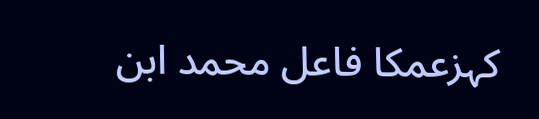کہزعمکا فاعل محمد ابن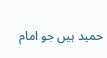حمید ہیں جو امام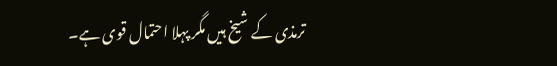ترمذی کے شیخ ہیں مگر پہلا احتمال قوی ہے۔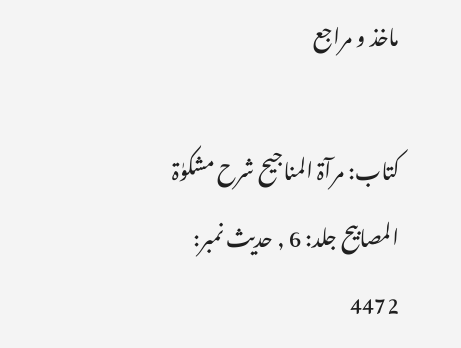ماخذ و مراجع

کتاب: مرآۃ المناجیح شرح مشکوٰۃ المصابیح جلد: 6 , حدیث نمبر: 4472